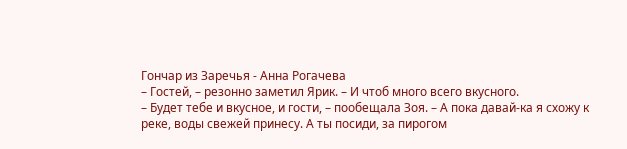Гончар из Заречья - Анна Рогачева
– Гостей, – резонно заметил Ярик. – И чтоб много всего вкусного.
– Будет тебе и вкусное, и гости, – пообещала Зоя. – А пока давай-ка я схожу к реке, воды свежей принесу. А ты посиди, за пирогом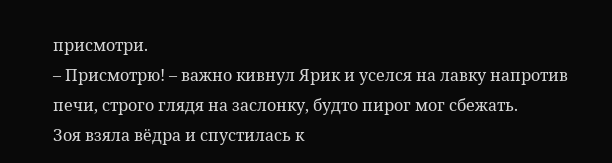присмотри.
– Присмотрю! – важно кивнул Ярик и уселся на лавку напротив печи, строго глядя на заслонку, будто пирог мог сбежать.
Зоя взяла вёдра и спустилась к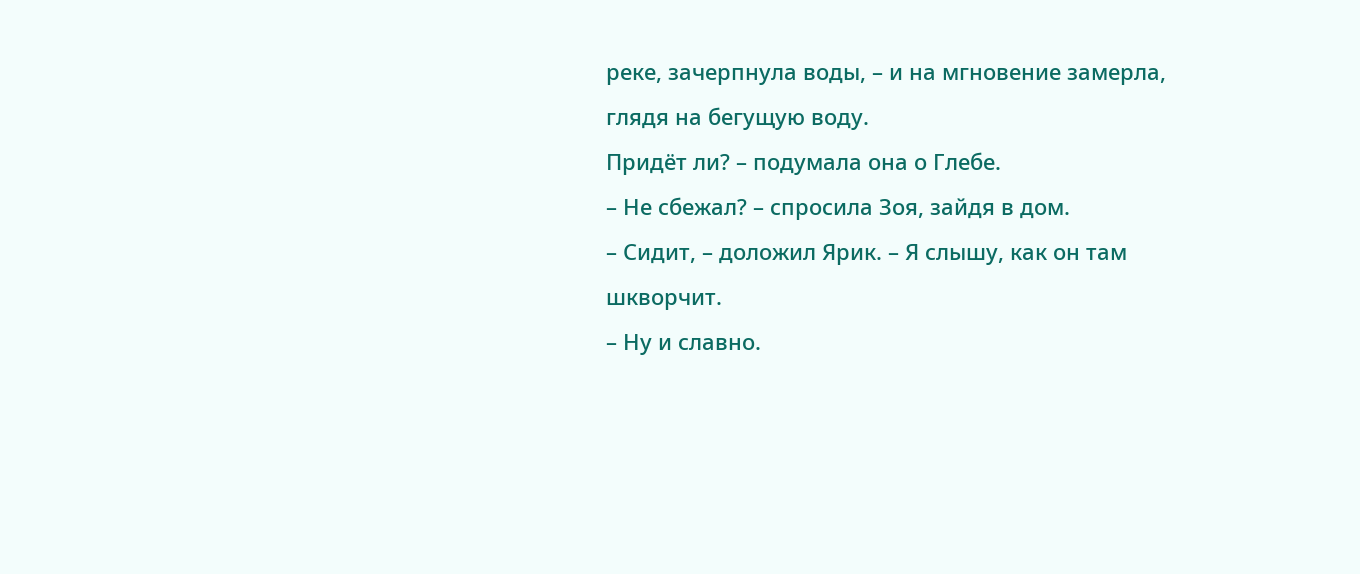реке, зачерпнула воды, – и на мгновение замерла, глядя на бегущую воду.
Придёт ли? – подумала она о Глебе.
– Не сбежал? – спросила Зоя, зайдя в дом.
– Сидит, – доложил Ярик. – Я слышу, как он там шкворчит.
– Ну и славно.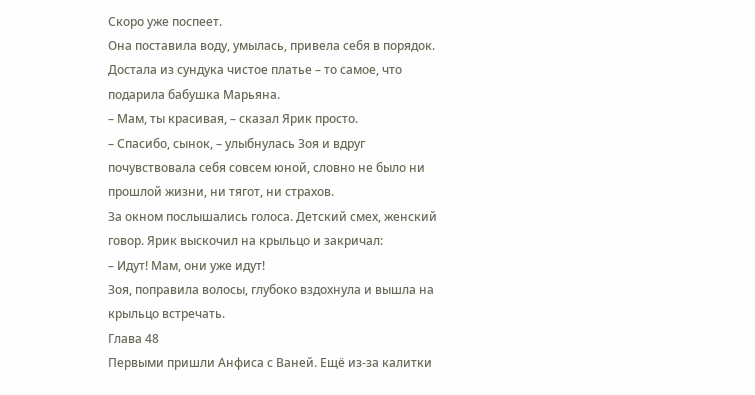Скоро уже поспеет.
Она поставила воду, умылась, привела себя в порядок. Достала из сундука чистое платье – то самое, что подарила бабушка Марьяна.
– Мам, ты красивая, – сказал Ярик просто.
– Спасибо, сынок, – улыбнулась Зоя и вдруг почувствовала себя совсем юной, словно не было ни прошлой жизни, ни тягот, ни страхов.
За окном послышались голоса. Детский смех, женский говор. Ярик выскочил на крыльцо и закричал:
– Идут! Мам, они уже идут!
Зоя, поправила волосы, глубоко вздохнула и вышла на крыльцо встречать.
Глава 48
Первыми пришли Анфиса с Ваней. Ещё из-за калитки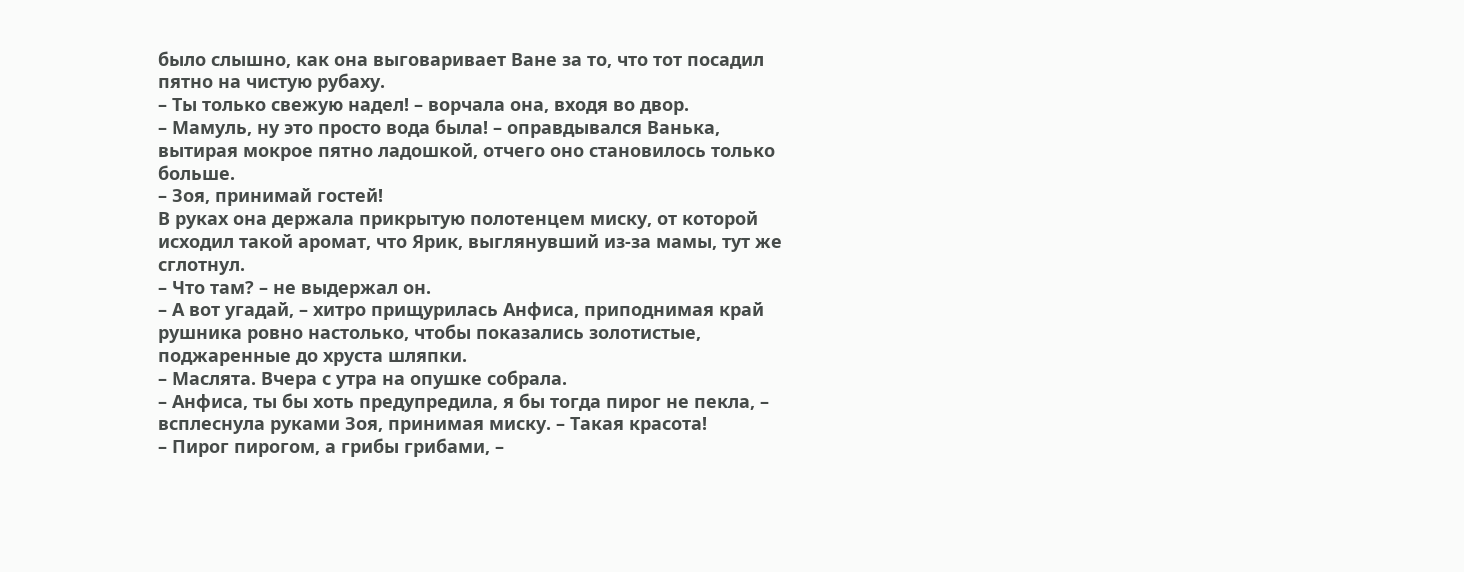было слышно, как она выговаривает Ване за то, что тот посадил пятно на чистую рубаху.
– Ты только свежую надел! – ворчала она, входя во двор.
– Мамуль, ну это просто вода была! – оправдывался Ванька, вытирая мокрое пятно ладошкой, отчего оно становилось только больше.
– Зоя, принимай гостей!
В руках она держала прикрытую полотенцем миску, от которой исходил такой аромат, что Ярик, выглянувший из-за мамы, тут же сглотнул.
– Что там? – не выдержал он.
– А вот угадай, – хитро прищурилась Анфиса, приподнимая край рушника ровно настолько, чтобы показались золотистые, поджаренные до хруста шляпки.
– Маслята. Вчера с утра на опушке собрала.
– Анфиса, ты бы хоть предупредила, я бы тогда пирог не пекла, – всплеснула руками Зоя, принимая миску. – Такая красота!
– Пирог пирогом, а грибы грибами, –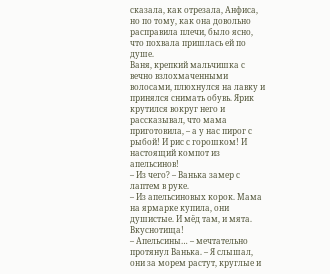сказала, как отрезала, Анфиса, но по тому, как она довольно расправила плечи, было ясно, что похвала пришлась ей по душе.
Ваня, крепкий мальчишка с вечно взлохмаченными волосами, плюхнулся на лавку и принялся снимать обувь. Ярик крутился вокруг него и рассказывал, что мама приготовила, – а у нас пирог с рыбой! И рис с горошком! И настоящий компот из апельсинов!
– Из чего? – Ванька замер с лаптем в руке.
– Из апельсиновых корок. Мама на ярмарке купила, они душистые. И мёд там, и мята. Вкуснотища!
– Апельсины… – мечтательно протянул Ванька. – Я слышал, они за морем растут, круглые и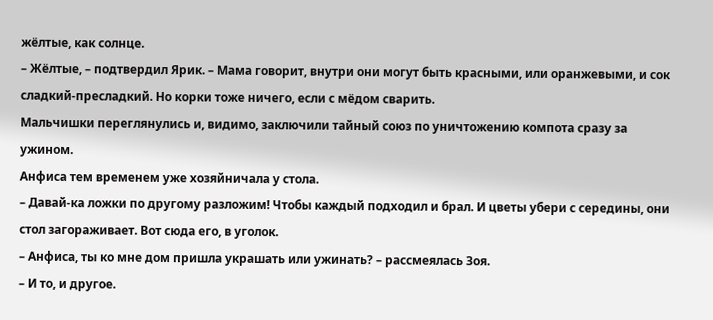жёлтые, как солнце.
– Жёлтые, – подтвердил Ярик. – Мама говорит, внутри они могут быть красными, или оранжевыми, и сок сладкий-пресладкий. Но корки тоже ничего, если с мёдом сварить.
Мальчишки переглянулись и, видимо, заключили тайный союз по уничтожению компота сразу за ужином.
Анфиса тем временем уже хозяйничала у стола.
– Давай-ка ложки по другому разложим! Чтобы каждый подходил и брал. И цветы убери с середины, они стол загораживает. Вот сюда его, в уголок.
– Анфиса, ты ко мне дом пришла украшать или ужинать? – рассмеялась Зоя.
– И то, и другое.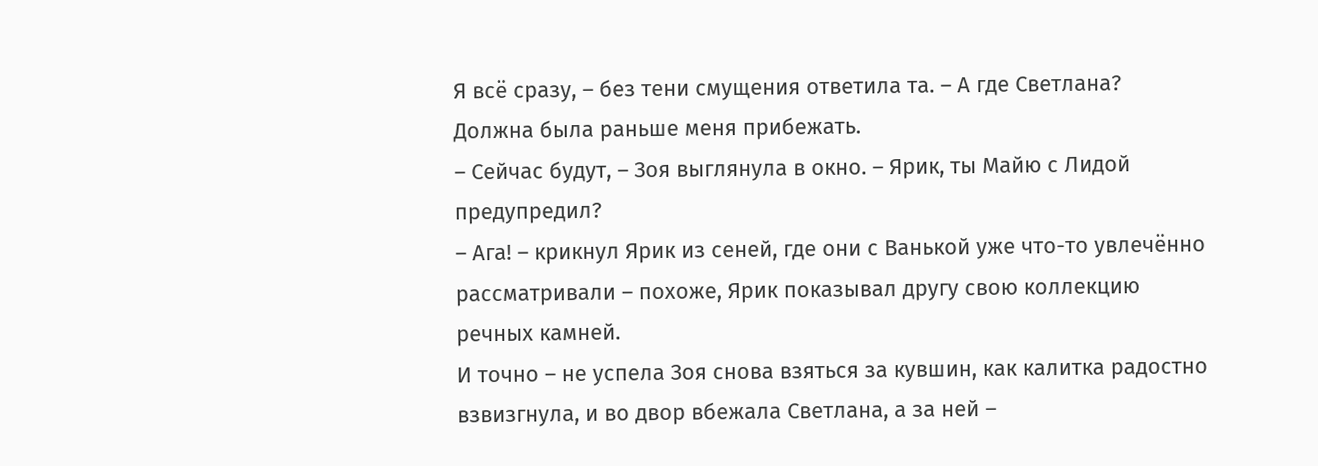Я всё сразу, – без тени смущения ответила та. – А где Светлана? Должна была раньше меня прибежать.
– Сейчас будут, – Зоя выглянула в окно. – Ярик, ты Майю с Лидой предупредил?
– Ага! – крикнул Ярик из сеней, где они с Ванькой уже что-то увлечённо рассматривали – похоже, Ярик показывал другу свою коллекцию речных камней.
И точно – не успела Зоя снова взяться за кувшин, как калитка радостно взвизгнула, и во двор вбежала Светлана, а за ней –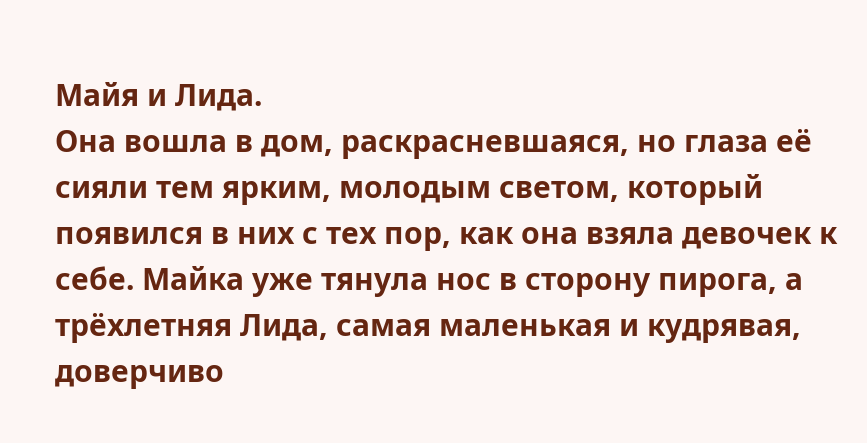Майя и Лида.
Она вошла в дом, раскрасневшаяся, но глаза её сияли тем ярким, молодым светом, который появился в них с тех пор, как она взяла девочек к себе. Майка уже тянула нос в сторону пирога, а трёхлетняя Лида, самая маленькая и кудрявая, доверчиво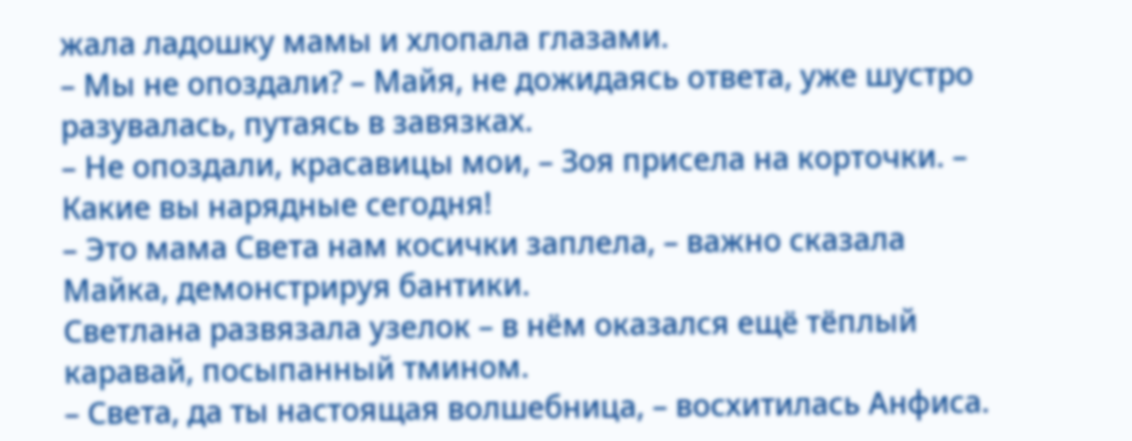жала ладошку мамы и хлопала глазами.
– Мы не опоздали? – Майя, не дожидаясь ответа, уже шустро разувалась, путаясь в завязках.
– Не опоздали, красавицы мои, – Зоя присела на корточки. – Какие вы нарядные сегодня!
– Это мама Света нам косички заплела, – важно сказала Майка, демонстрируя бантики.
Светлана развязала узелок – в нём оказался ещё тёплый каравай, посыпанный тмином.
– Света, да ты настоящая волшебница, – восхитилась Анфиса.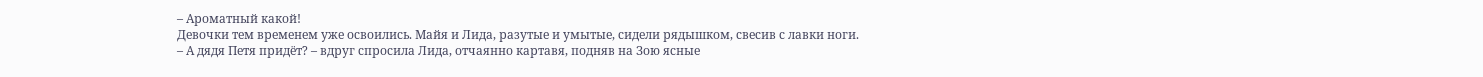– Ароматный какой!
Девочки тем временем уже освоились. Майя и Лида, разутые и умытые, сидели рядышком, свесив с лавки ноги.
– А дядя Петя придёт? – вдруг спросила Лида, отчаянно картавя, подняв на Зою ясные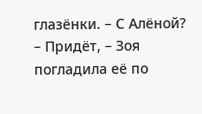глазёнки. – С Алёной?
– Придёт, – Зоя погладила её по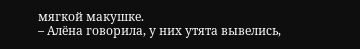мягкой макушке.
– Алёна говорила, у них утята вывелись,